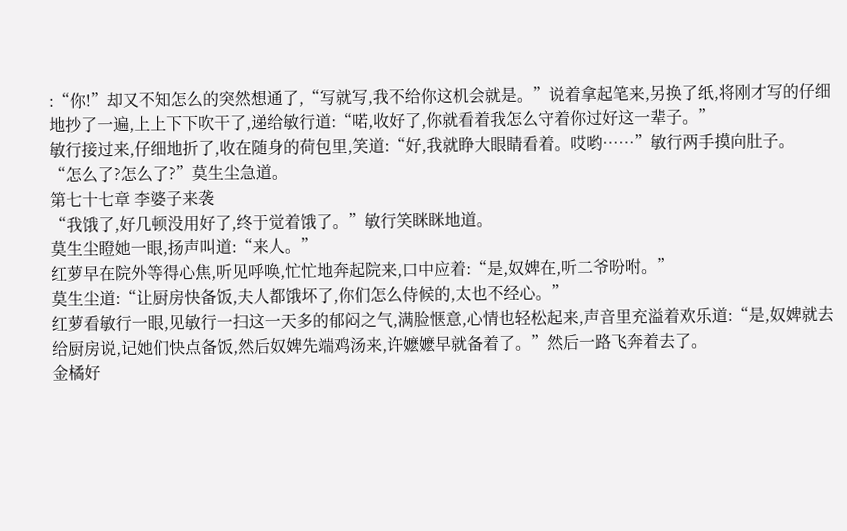:“你!”却又不知怎么的突然想通了,“写就写,我不给你这机会就是。”说着拿起笔来,另换了纸,将刚才写的仔细地抄了一遍,上上下下吹干了,递给敏行道:“喏,收好了,你就看着我怎么守着你过好这一辈子。”
敏行接过来,仔细地折了,收在随身的荷包里,笑道:“好,我就睁大眼睛看着。哎哟……”敏行两手摸向肚子。
“怎么了?怎么了?”莫生尘急道。
第七十七章 李婆子来袭
“我饿了,好几顿没用好了,终于觉着饿了。”敏行笑眯眯地道。
莫生尘瞪她一眼,扬声叫道:“来人。”
红萝早在院外等得心焦,听见呼唤,忙忙地奔起院来,口中应着:“是,奴婢在,听二爷吩咐。”
莫生尘道:“让厨房快备饭,夫人都饿坏了,你们怎么侍候的,太也不经心。”
红萝看敏行一眼,见敏行一扫这一天多的郁闷之气,满脸惬意,心情也轻松起来,声音里充溢着欢乐道:“是,奴婢就去给厨房说,记她们快点备饭,然后奴婢先端鸡汤来,许嬷嬷早就备着了。”然后一路飞奔着去了。
金橘好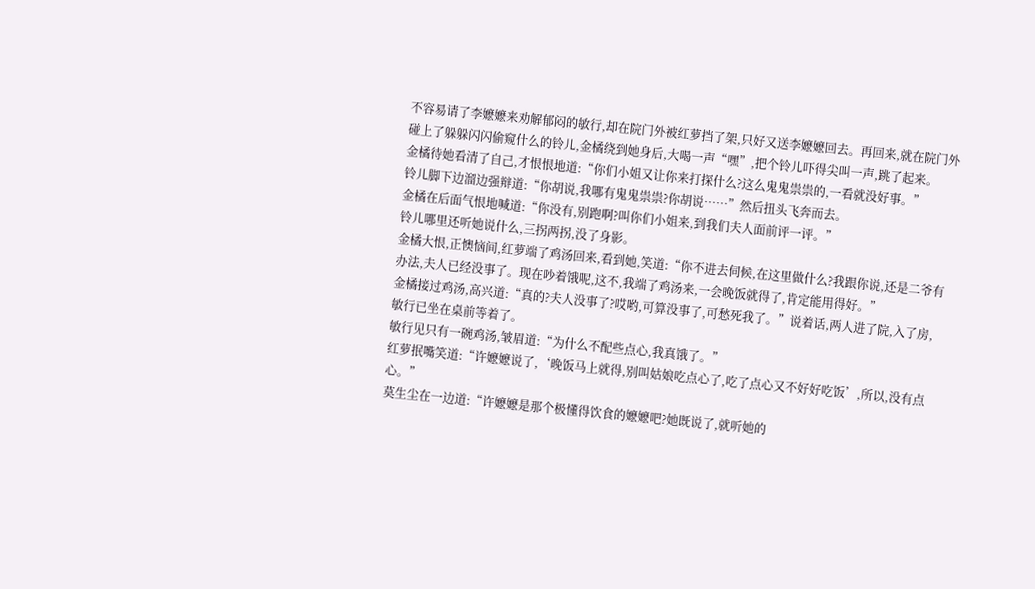不容易请了李嬷嬷来劝解郁闷的敏行,却在院门外被红萝挡了架,只好又送李嬷嬷回去。再回来,就在院门外碰上了躲躲闪闪偷窥什么的铃儿,金橘绕到她身后,大喝一声“嘿”,把个铃儿吓得尖叫一声,跳了起来。
金橘待她看清了自己,才恨恨地道:“你们小姐又让你来打探什么?这么鬼鬼祟祟的,一看就没好事。”
铃儿脚下边溜边强辩道:“你胡说,我哪有鬼鬼祟祟?你胡说……”然后扭头飞奔而去。
金橘在后面气恨地喊道:“你没有,别跑啊?叫你们小姐来,到我们夫人面前评一评。”
铃儿哪里还听她说什么,三拐两拐,没了身影。
金橘大恨,正懊恼间,红萝端了鸡汤回来,看到她,笑道:“你不进去伺候,在这里做什么?我跟你说,还是二爷有办法,夫人已经没事了。现在吵着饿呢,这不,我端了鸡汤来,一会晚饭就得了,肯定能用得好。”
金橘接过鸡汤,高兴道:“真的?夫人没事了?哎哟,可算没事了,可愁死我了。”说着话,两人进了院,入了房,敏行已坐在桌前等着了。
敏行见只有一碗鸡汤,皱眉道:“为什么不配些点心,我真饿了。”
红萝抿嘴笑道:“许嬷嬷说了,‘晚饭马上就得,别叫姑娘吃点心了,吃了点心又不好好吃饭’,所以,没有点心。”
莫生尘在一边道:“许嬷嬷是那个极懂得饮食的嬷嬷吧?她既说了,就听她的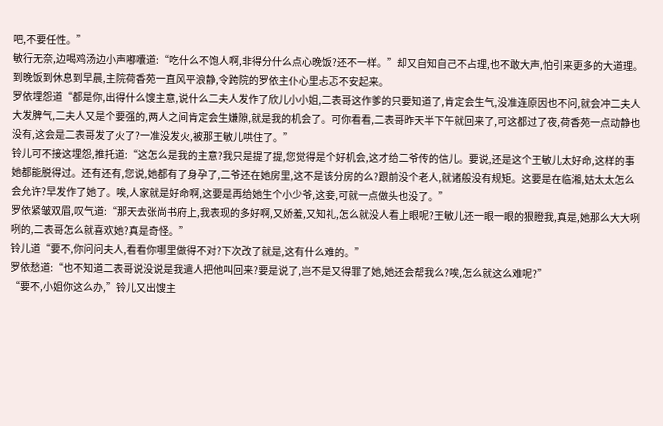吧,不要任性。”
敏行无奈,边喝鸡汤边小声嘟囔道:“吃什么不饱人啊,非得分什么点心晚饭?还不一样。”却又自知自己不占理,也不敢大声,怕引来更多的大道理。
到晚饭到休息到早晨,主院荷香苑一直风平浪静,令跨院的罗依主仆心里忐忑不安起来。
罗依埋怨道“都是你,出得什么馊主意,说什么二夫人发作了欣儿小小姐,二表哥这作爹的只要知道了,肯定会生气,没准连原因也不问,就会冲二夫人大发脾气,二夫人又是个要强的,两人之间肯定会生嫌隙,就是我的机会了。可你看看,二表哥昨天半下午就回来了,可这都过了夜,荷香苑一点动静也没有,这会是二表哥发了火了?一准没发火,被那王敏儿哄住了。”
铃儿可不接这埋怨,推托道:“这怎么是我的主意?我只是提了提,您觉得是个好机会,这才给二爷传的信儿。要说,还是这个王敏儿太好命,这样的事她都能脱得过。还有还有,您说,她都有了身孕了,二爷还在她房里,这不是该分房的么?跟前没个老人,就诸般没有规矩。这要是在临湘,姑太太怎么会允许?早发作了她了。唉,人家就是好命啊,这要是再给她生个小少爷,这妾,可就一点做头也没了。”
罗依紧皱双眉,叹气道:“那天去张尚书府上,我表现的多好啊,又娇羞,又知礼,怎么就没人看上眼呢?王敏儿还一眼一眼的狠瞪我,真是,她那么大大咧咧的,二表哥怎么就喜欢她?真是奇怪。”
铃儿道“要不,你问问夫人,看看你哪里做得不对?下次改了就是,这有什么难的。”
罗依愁道:“也不知道二表哥说没说是我遣人把他叫回来?要是说了,岂不是又得罪了她,她还会帮我么?唉,怎么就这么难呢?”
“要不,小姐你这么办,”铃儿又出馊主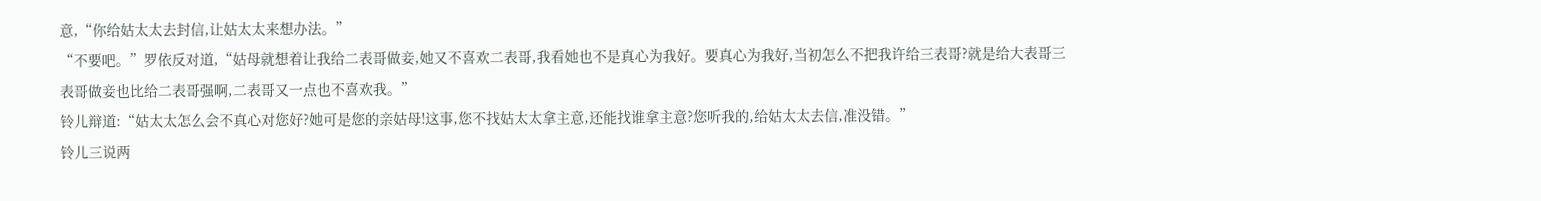意,“你给姑太太去封信,让姑太太来想办法。”
“不要吧。”罗依反对道,“姑母就想着让我给二表哥做妾,她又不喜欢二表哥,我看她也不是真心为我好。要真心为我好,当初怎么不把我许给三表哥?就是给大表哥三表哥做妾也比给二表哥强啊,二表哥又一点也不喜欢我。”
铃儿辩道:“姑太太怎么会不真心对您好?她可是您的亲姑母!这事,您不找姑太太拿主意,还能找谁拿主意?您听我的,给姑太太去信,准没错。”
铃儿三说两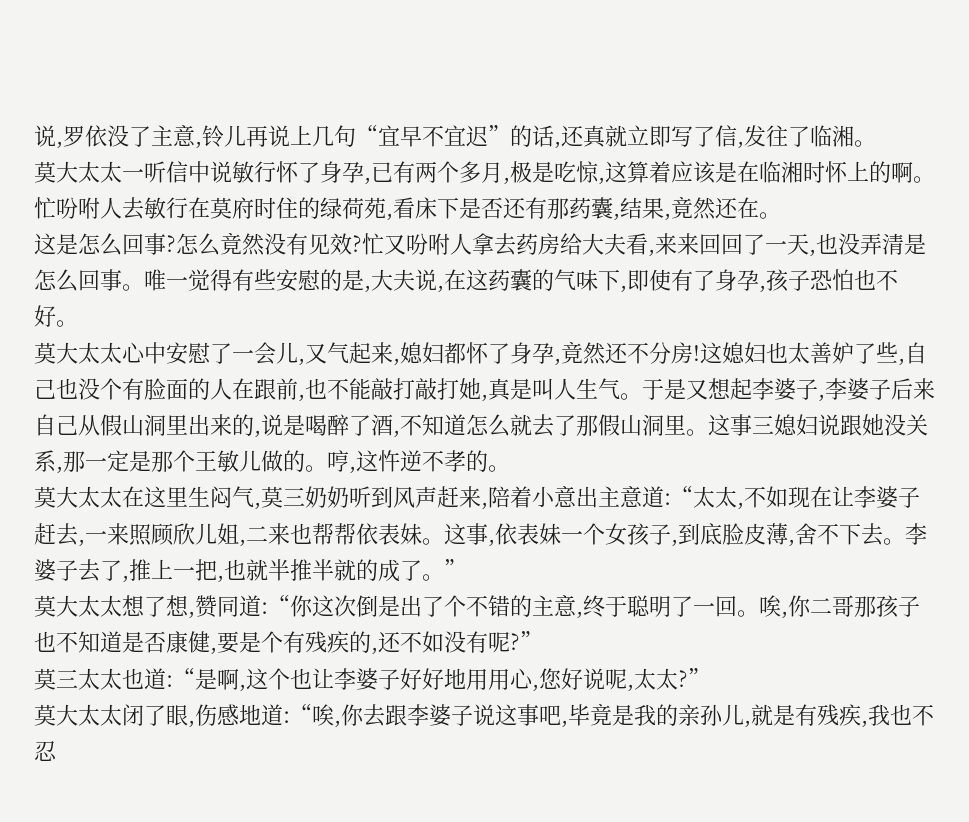说,罗依没了主意,铃儿再说上几句“宜早不宜迟”的话,还真就立即写了信,发往了临湘。
莫大太太一听信中说敏行怀了身孕,已有两个多月,极是吃惊,这算着应该是在临湘时怀上的啊。忙吩咐人去敏行在莫府时住的绿荷苑,看床下是否还有那药囊,结果,竟然还在。
这是怎么回事?怎么竟然没有见效?忙又吩咐人拿去药房给大夫看,来来回回了一天,也没弄清是怎么回事。唯一觉得有些安慰的是,大夫说,在这药囊的气味下,即使有了身孕,孩子恐怕也不好。
莫大太太心中安慰了一会儿,又气起来,媳妇都怀了身孕,竟然还不分房!这媳妇也太善妒了些,自己也没个有脸面的人在跟前,也不能敲打敲打她,真是叫人生气。于是又想起李婆子,李婆子后来自己从假山洞里出来的,说是喝醉了酒,不知道怎么就去了那假山洞里。这事三媳妇说跟她没关系,那一定是那个王敏儿做的。哼,这忤逆不孝的。
莫大太太在这里生闷气,莫三奶奶听到风声赶来,陪着小意出主意道:“太太,不如现在让李婆子赶去,一来照顾欣儿姐,二来也帮帮依表妹。这事,依表妹一个女孩子,到底脸皮薄,舍不下去。李婆子去了,推上一把,也就半推半就的成了。”
莫大太太想了想,赞同道:“你这次倒是出了个不错的主意,终于聪明了一回。唉,你二哥那孩子也不知道是否康健,要是个有残疾的,还不如没有呢?”
莫三太太也道:“是啊,这个也让李婆子好好地用用心,您好说呢,太太?”
莫大太太闭了眼,伤感地道:“唉,你去跟李婆子说这事吧,毕竟是我的亲孙儿,就是有残疾,我也不忍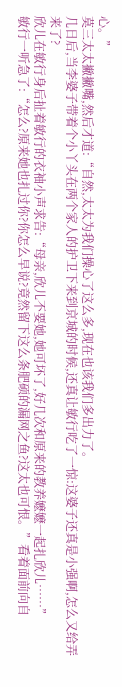心。”
莫三太太撇撇嘴,然后才道:“自然,太太为我们操心了这么多,现在也该我们多出力了。
几日后,当李婆子带着个小丫头在两个家人的护卫下来到京城的时候,还真让敏行吃了一惊:这婆子还真是小强啊,怎么又给弄来了?
欣儿在敏行身后扯着敏行的衣袖小声求告:“母亲,欣儿不要她,她可坏了,好几次和原来的教养嬷嬷一起扎欣儿……”
敏行一听急了:“怎么?原来她也扎过你?你怎么早说?竟然留下这么条肥硕的漏网之鱼?这太也可恨。”看着面前向自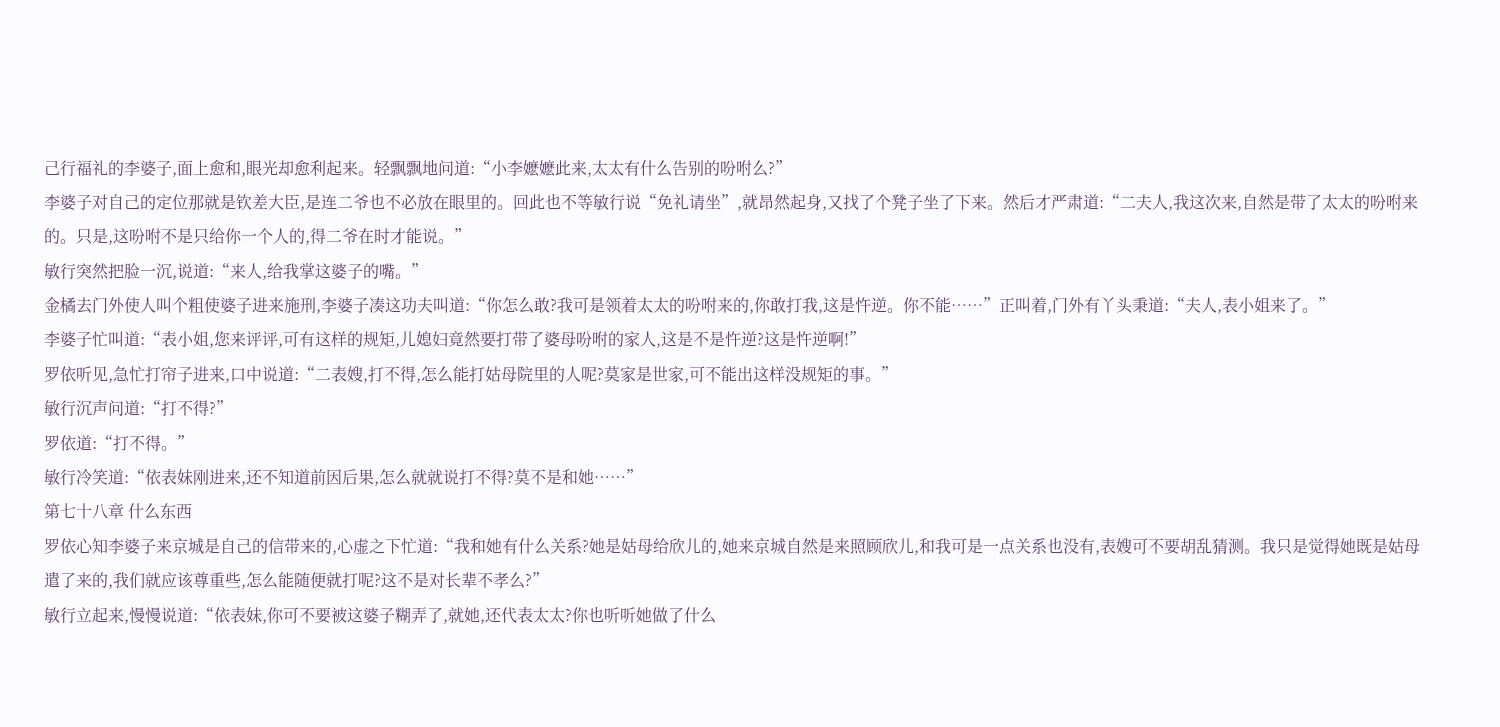己行福礼的李婆子,面上愈和,眼光却愈利起来。轻飘飘地问道:“小李嬷嬷此来,太太有什么告别的吩咐么?”
李婆子对自己的定位那就是钦差大臣,是连二爷也不必放在眼里的。回此也不等敏行说“免礼请坐”,就昂然起身,又找了个凳子坐了下来。然后才严肃道:“二夫人,我这次来,自然是带了太太的吩咐来的。只是,这吩咐不是只给你一个人的,得二爷在时才能说。”
敏行突然把脸一沉,说道:“来人,给我掌这婆子的嘴。”
金橘去门外使人叫个粗使婆子进来施刑,李婆子凑这功夫叫道:“你怎么敢?我可是领着太太的吩咐来的,你敢打我,这是忤逆。你不能……”正叫着,门外有丫头秉道:“夫人,表小姐来了。”
李婆子忙叫道:“表小姐,您来评评,可有这样的规矩,儿媳妇竟然要打带了婆母吩咐的家人,这是不是忤逆?这是忤逆啊!”
罗依听见,急忙打帘子进来,口中说道:“二表嫂,打不得,怎么能打姑母院里的人呢?莫家是世家,可不能出这样没规矩的事。”
敏行沉声问道:“打不得?”
罗依道:“打不得。”
敏行冷笑道:“依表妹刚进来,还不知道前因后果,怎么就就说打不得?莫不是和她……”
第七十八章 什么东西
罗依心知李婆子来京城是自己的信带来的,心虚之下忙道:“我和她有什么关系?她是姑母给欣儿的,她来京城自然是来照顾欣儿,和我可是一点关系也没有,表嫂可不要胡乱猜测。我只是觉得她既是姑母遣了来的,我们就应该尊重些,怎么能随便就打呢?这不是对长辈不孝么?”
敏行立起来,慢慢说道:“依表妹,你可不要被这婆子糊弄了,就她,还代表太太?你也听听她做了什么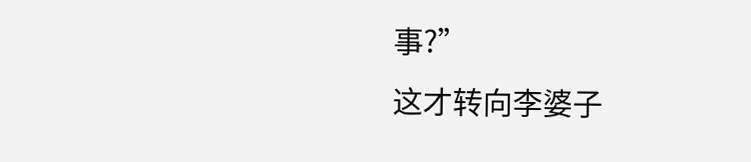事?”
这才转向李婆子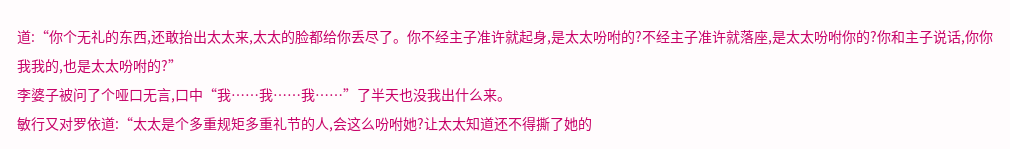道:“你个无礼的东西,还敢抬出太太来,太太的脸都给你丢尽了。你不经主子准许就起身,是太太吩咐的?不经主子准许就落座,是太太吩咐你的?你和主子说话,你你我我的,也是太太吩咐的?”
李婆子被问了个哑口无言,口中“我……我……我……”了半天也没我出什么来。
敏行又对罗依道:“太太是个多重规矩多重礼节的人,会这么吩咐她?让太太知道还不得撕了她的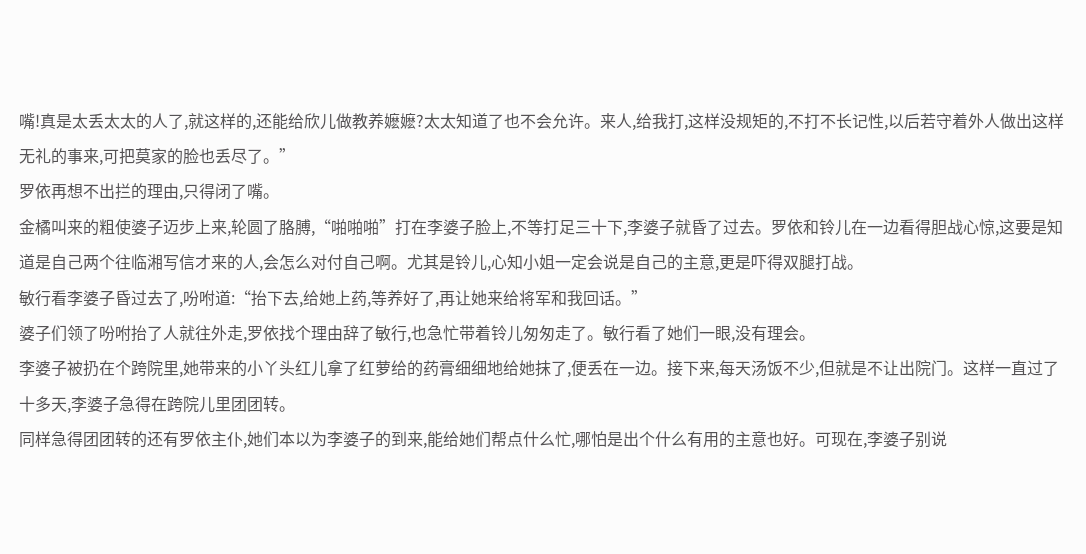嘴!真是太丢太太的人了,就这样的,还能给欣儿做教养嬷嬷?太太知道了也不会允许。来人,给我打,这样没规矩的,不打不长记性,以后若守着外人做出这样无礼的事来,可把莫家的脸也丢尽了。”
罗依再想不出拦的理由,只得闭了嘴。
金橘叫来的粗使婆子迈步上来,轮圆了胳膊,“啪啪啪”打在李婆子脸上,不等打足三十下,李婆子就昏了过去。罗依和铃儿在一边看得胆战心惊,这要是知道是自己两个往临湘写信才来的人,会怎么对付自己啊。尤其是铃儿,心知小姐一定会说是自己的主意,更是吓得双腿打战。
敏行看李婆子昏过去了,吩咐道:“抬下去,给她上药,等养好了,再让她来给将军和我回话。”
婆子们领了吩咐抬了人就往外走,罗依找个理由辞了敏行,也急忙带着铃儿匆匆走了。敏行看了她们一眼,没有理会。
李婆子被扔在个跨院里,她带来的小丫头红儿拿了红萝给的药膏细细地给她抹了,便丢在一边。接下来,每天汤饭不少,但就是不让出院门。这样一直过了十多天,李婆子急得在跨院儿里团团转。
同样急得团团转的还有罗依主仆,她们本以为李婆子的到来,能给她们帮点什么忙,哪怕是出个什么有用的主意也好。可现在,李婆子别说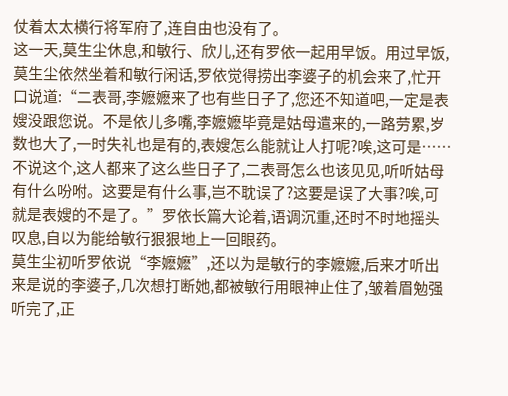仗着太太横行将军府了,连自由也没有了。
这一天,莫生尘休息,和敏行、欣儿,还有罗依一起用早饭。用过早饭,莫生尘依然坐着和敏行闲话,罗依觉得捞出李婆子的机会来了,忙开口说道:“二表哥,李嬷嬷来了也有些日子了,您还不知道吧,一定是表嫂没跟您说。不是依儿多嘴,李嬷嬷毕竟是姑母遣来的,一路劳累,岁数也大了,一时失礼也是有的,表嫂怎么能就让人打呢?唉,这可是……不说这个,这人都来了这么些日子了,二表哥怎么也该见见,听听姑母有什么吩咐。这要是有什么事,岂不耽误了?这要是误了大事?唉,可就是表嫂的不是了。”罗依长篇大论着,语调沉重,还时不时地摇头叹息,自以为能给敏行狠狠地上一回眼药。
莫生尘初听罗依说“李嬷嬷”,还以为是敏行的李嬷嬷,后来才听出来是说的李婆子,几次想打断她,都被敏行用眼神止住了,皱着眉勉强听完了,正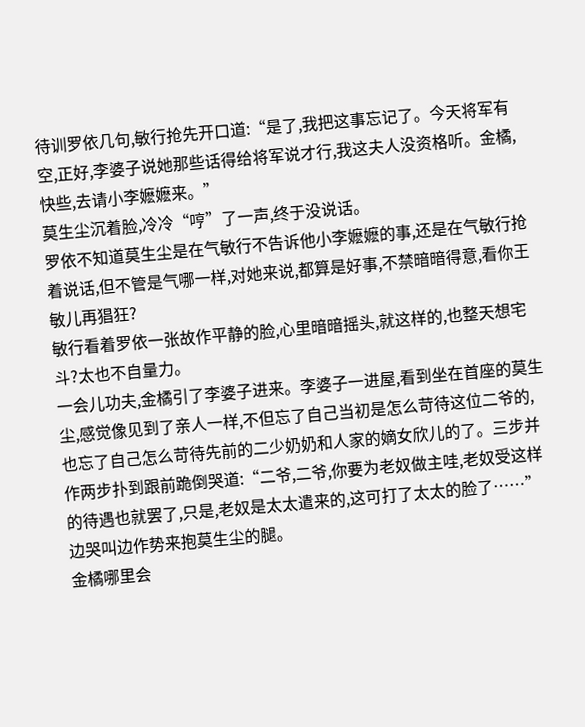待训罗依几句,敏行抢先开口道:“是了,我把这事忘记了。今天将军有空,正好,李婆子说她那些话得给将军说才行,我这夫人没资格听。金橘,快些,去请小李嬷嬷来。”
莫生尘沉着脸,冷冷“哼”了一声,终于没说话。
罗依不知道莫生尘是在气敏行不告诉他小李嬷嬷的事,还是在气敏行抢着说话,但不管是气哪一样,对她来说,都算是好事,不禁暗暗得意,看你王敏儿再猖狂?
敏行看着罗依一张故作平静的脸,心里暗暗摇头,就这样的,也整天想宅斗?太也不自量力。
一会儿功夫,金橘引了李婆子进来。李婆子一进屋,看到坐在首座的莫生尘,感觉像见到了亲人一样,不但忘了自己当初是怎么苛待这位二爷的,也忘了自己怎么苛待先前的二少奶奶和人家的嫡女欣儿的了。三步并作两步扑到跟前跪倒哭道:“二爷,二爷,你要为老奴做主哇,老奴受这样的待遇也就罢了,只是,老奴是太太遣来的,这可打了太太的脸了……”边哭叫边作势来抱莫生尘的腿。
金橘哪里会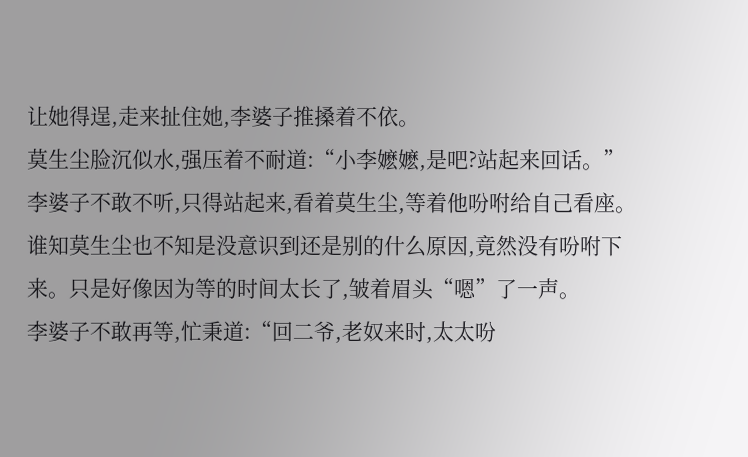让她得逞,走来扯住她,李婆子推搡着不依。
莫生尘脸沉似水,强压着不耐道:“小李嬷嬷,是吧?站起来回话。”
李婆子不敢不听,只得站起来,看着莫生尘,等着他吩咐给自己看座。谁知莫生尘也不知是没意识到还是别的什么原因,竟然没有吩咐下来。只是好像因为等的时间太长了,皱着眉头“嗯”了一声。
李婆子不敢再等,忙秉道:“回二爷,老奴来时,太太吩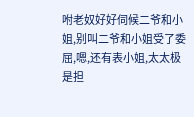咐老奴好好伺候二爷和小姐,别叫二爷和小姐受了委屈,嗯,还有表小姐,太太极是担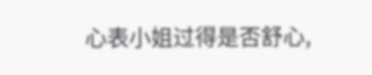心表小姐过得是否舒心,